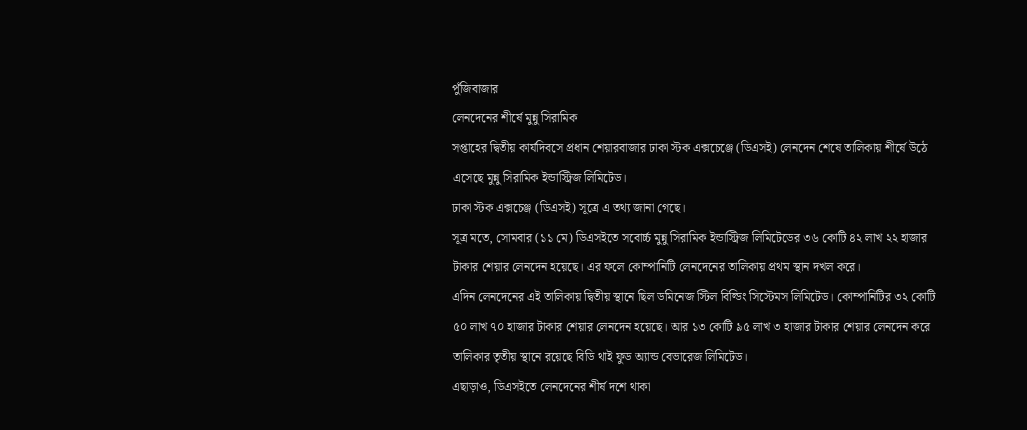পুঁজিবাজার
লেনদেনের শীর্ষে মুন্নু সিরামিক
সপ্তাহের দ্বিতীয় কার্যদিবসে প্রধান শেয়ারবাজার ঢাকা স্টক এক্সচেঞ্জে (ডিএসই) লেনদেন শেষে তালিকায় শীর্ষে উঠে এসেছে মুন্নু সিরামিক ইন্ডাস্ট্রিজ লিমিটেড।
ঢাকা স্টক এক্সচেঞ্জ (ডিএসই) সূত্রে এ তথ্য জানা গেছে।
সূত্র মতে, সোমবার (১১ মে) ডিএসইতে সবোর্চ্চ মুন্নু সিরামিক ইন্ডাস্ট্রিজ লিমিটেডের ৩৬ কোটি ৪২ লাখ ২২ হাজার টাকার শেয়ার লেনদেন হয়েছে। এর ফলে কোম্পানিটি লেনদেনের তালিকায় প্রথম স্থান দখল করে।
এদিন লেনদেনের এই তালিকায় দ্বিতীয় স্থানে ছিল ডমিনেজ স্টিল বিল্ডিং সিস্টেমস লিমিটেড। কোম্পানিটির ৩২ কোটি ৫০ লাখ ৭০ হাজার টাকার শেয়ার লেনদেন হয়েছে। আর ১৩ কোটি ৯৫ লাখ ৩ হাজার টাকার শেয়ার লেনদেন করে তালিকার তৃতীয় স্থানে রয়েছে বিডি থাই ফুড অ্যান্ড বেভারেজ লিমিটেড।
এছাড়াও, ডিএসইতে লেনদেনের শীর্ষ দশে থাকা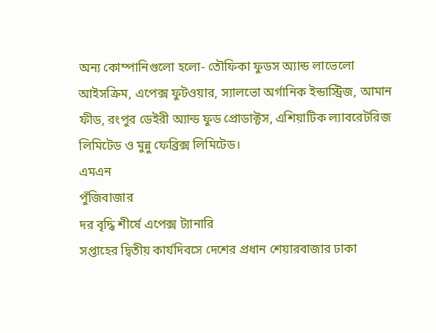অন্য কোম্পানিগুলো হলো- তৌফিকা ফুডস অ্যান্ড লাভেলো আইসক্রিম, এপেক্স ফুটওয়ার, স্যালভো অর্গানিক ইন্ডাস্ট্রিজ, আমান ফীড, রংপুর ডেইরী অ্যান্ড ফুড প্রোডাক্টস, এশিয়াটিক ল্যাবরেটরিজ লিমিটেড ও মুন্নু ফেব্রিক্স লিমিটেড।
এমএন
পুঁজিবাজার
দর বৃদ্ধি শীর্ষে এপেক্স ট্যানারি
সপ্তাহের দ্বিতীয় কার্যদিবসে দেশের প্রধান শেয়ারবাজার ঢাকা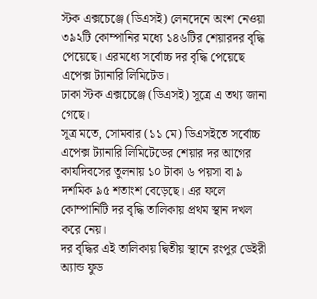স্টক এক্সচেঞ্জে (ডিএসই) লেনদেনে অংশ নেওয়া ৩৯২টি কোম্পানির মধ্যে ১৪৬টির শেয়ারদর বৃদ্ধি পেয়েছে। এরমধ্যে সর্বোচ্চ দর বৃদ্ধি পেয়েছে এপেক্স ট্যানারি লিমিটেড।
ঢাকা স্টক এক্সচেঞ্জে (ডিএসই) সূত্রে এ তথ্য জানা গেছে।
সূত্র মতে, সোমবার (১১ মে) ডিএসইতে সর্বোচ্চ এপেক্স ট্যানারি লিমিটেডের শেয়ার দর আগের কার্যদিবসের তুলনায় ১০ টাকা ৬ পয়সা বা ৯ দশমিক ৯৫ শতাংশ বেড়েছে। এর ফলে কোম্পানিটি দর বৃদ্ধি তালিকায় প্রথম স্থান দখল করে নেয়।
দর বৃদ্ধির এই তালিকায় দ্বিতীয় স্থানে রংপুর ডেইরী অ্যান্ড ফুড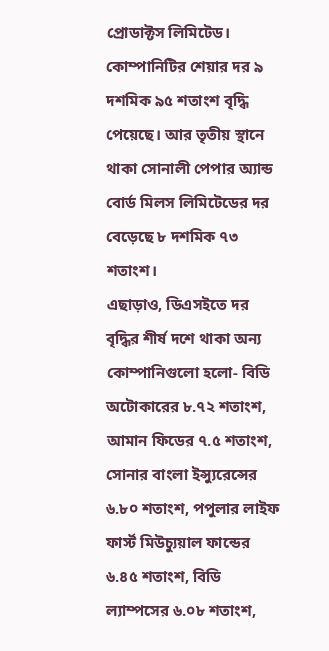প্রোডাক্টস লিমিটেড। কোম্পানিটির শেয়ার দর ৯ দশমিক ৯৫ শতাংশ বৃদ্ধি পেয়েছে। আর তৃতীয় স্থানে থাকা সোনালী পেপার অ্যান্ড বোর্ড মিলস লিমিটেডের দর বেড়েছে ৮ দশমিক ৭৩ শতাংশ।
এছাড়াও, ডিএসইতে দর বৃদ্ধির শীর্ষ দশে থাকা অন্য কোম্পানিগুলো হলো- বিডি অটোকারের ৮.৭২ শতাংশ, আমান ফিডের ৭.৫ শতাংশ, সোনার বাংলা ইন্স্যুরেন্সের ৬.৮০ শতাংশ, পপুলার লাইফ ফার্স্ট মিউচ্যুয়াল ফান্ডের ৬.৪৫ শতাংশ, বিডি ল্যাম্পসের ৬.০৮ শতাংশ,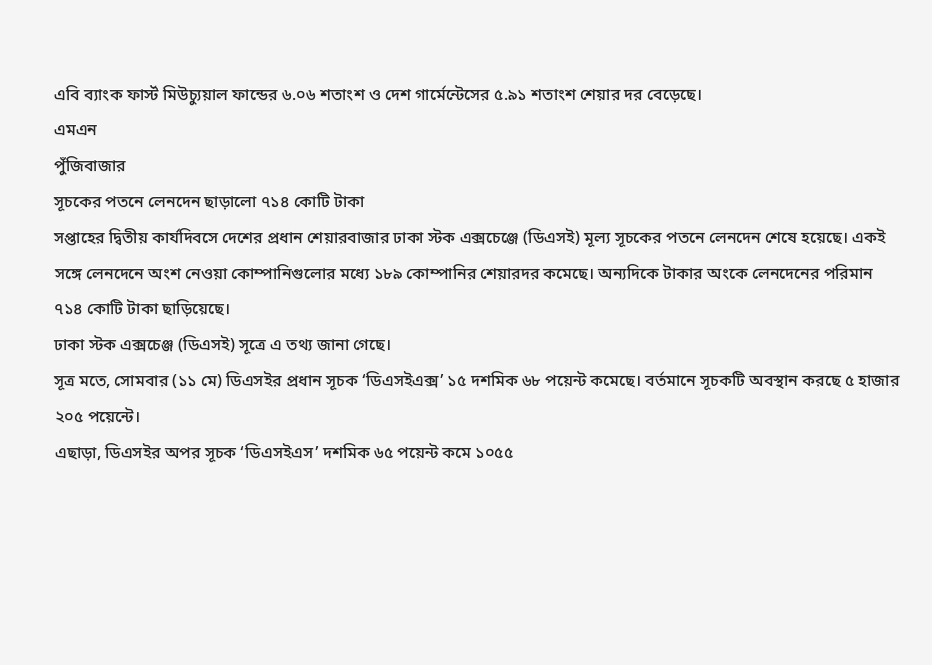এবি ব্যাংক ফার্স্ট মিউচ্যুয়াল ফান্ডের ৬.০৬ শতাংশ ও দেশ গার্মেন্টেসের ৫.৯১ শতাংশ শেয়ার দর বেড়েছে।
এমএন
পুঁজিবাজার
সূচকের পতনে লেনদেন ছাড়ালো ৭১৪ কোটি টাকা
সপ্তাহের দ্বিতীয় কার্যদিবসে দেশের প্রধান শেয়ারবাজার ঢাকা স্টক এক্সচেঞ্জে (ডিএসই) মূল্য সূচকের পতনে লেনদেন শেষে হয়েছে। একই সঙ্গে লেনদেনে অংশ নেওয়া কোম্পানিগুলোর মধ্যে ১৮৯ কোম্পানির শেয়ারদর কমেছে। অন্যদিকে টাকার অংকে লেনদেনের পরিমান ৭১৪ কোটি টাকা ছাড়িয়েছে।
ঢাকা স্টক এক্সচেঞ্জ (ডিএসই) সূত্রে এ তথ্য জানা গেছে।
সূত্র মতে, সোমবার (১১ মে) ডিএসইর প্রধান সূচক ‘ডিএসইএক্স’ ১৫ দশমিক ৬৮ পয়েন্ট কমেছে। বর্তমানে সূচকটি অবস্থান করছে ৫ হাজার ২০৫ পয়েন্টে।
এছাড়া, ডিএসইর অপর সূচক ‘ডিএসইএস’ দশমিক ৬৫ পয়েন্ট কমে ১০৫৫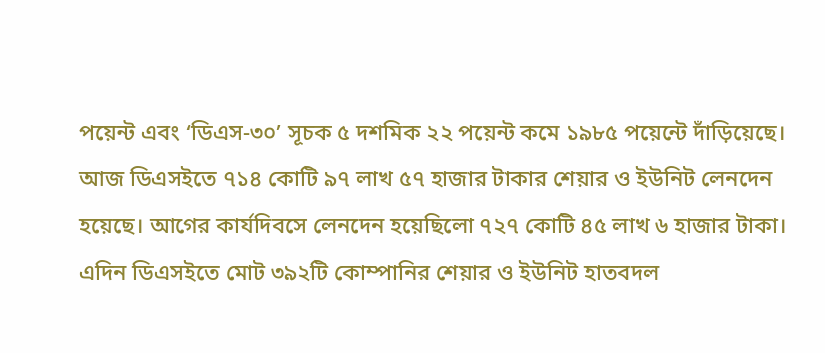পয়েন্ট এবং ‘ডিএস-৩০’ সূচক ৫ দশমিক ২২ পয়েন্ট কমে ১৯৮৫ পয়েন্টে দাঁড়িয়েছে।
আজ ডিএসইতে ৭১৪ কোটি ৯৭ লাখ ৫৭ হাজার টাকার শেয়ার ও ইউনিট লেনদেন হয়েছে। আগের কার্যদিবসে লেনদেন হয়েছিলো ৭২৭ কোটি ৪৫ লাখ ৬ হাজার টাকা।
এদিন ডিএসইতে মোট ৩৯২টি কোম্পানির শেয়ার ও ইউনিট হাতবদল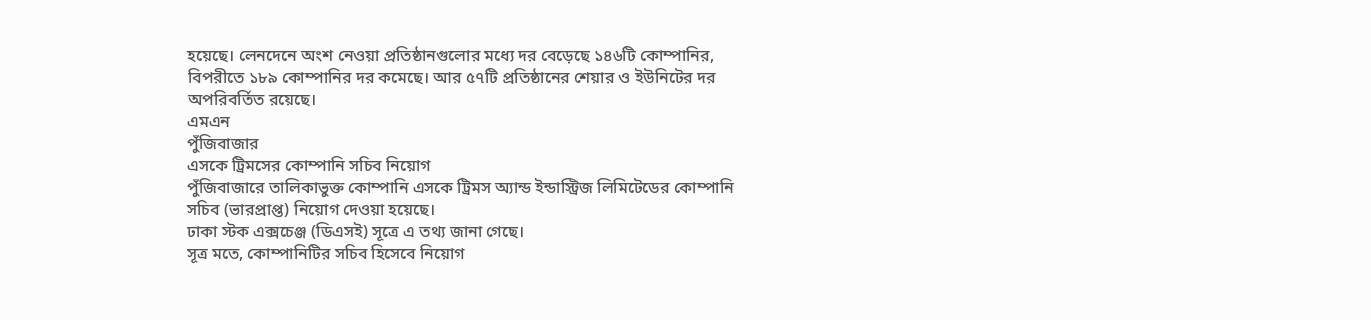হয়েছে। লেনদেনে অংশ নেওয়া প্রতিষ্ঠানগুলোর মধ্যে দর বেড়েছে ১৪৬টি কোম্পানির, বিপরীতে ১৮৯ কোম্পানির দর কমেছে। আর ৫৭টি প্রতিষ্ঠানের শেয়ার ও ইউনিটের দর অপরিবর্তিত রয়েছে।
এমএন
পুঁজিবাজার
এসকে ট্রিমসের কোম্পানি সচিব নিয়োগ
পুঁজিবাজারে তালিকাভুক্ত কোম্পানি এসকে ট্রিমস অ্যান্ড ইন্ডাস্ট্রিজ লিমিটেডের কোম্পানি সচিব (ভারপ্রাপ্ত) নিয়োগ দেওয়া হয়েছে।
ঢাকা স্টক এক্সচেঞ্জ (ডিএসই) সূত্রে এ তথ্য জানা গেছে।
সূত্র মতে, কোম্পানিটির সচিব হিসেবে নিয়োগ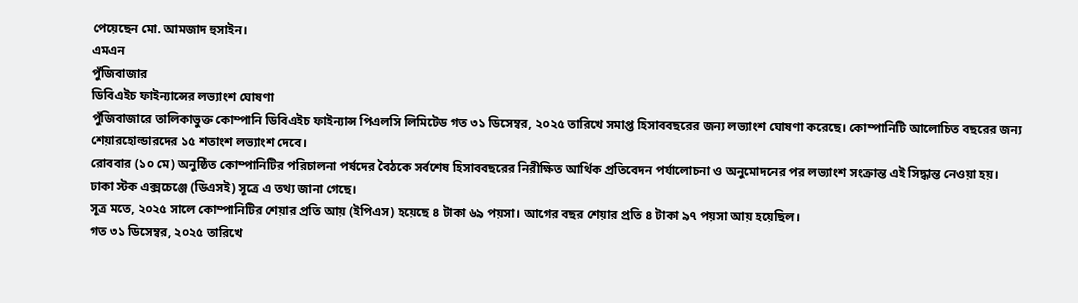পেয়েছেন মো. আমজাদ হুসাইন।
এমএন
পুঁজিবাজার
ডিবিএইচ ফাইন্যান্সের লভ্যাংশ ঘোষণা
পুঁজিবাজারে তালিকাভুক্ত কোম্পানি ডিবিএইচ ফাইন্যান্স পিএলসি লিমিটেড গত ৩১ ডিসেম্বর, ২০২৫ তারিখে সমাপ্ত হিসাববছরের জন্য লভ্যাংশ ঘোষণা করেছে। কোম্পানিটি আলোচিত বছরের জন্য শেয়ারহোল্ডারদের ১৫ শতাংশ লভ্যাংশ দেবে।
রোববার (১০ মে) অনুষ্ঠিত কোম্পানিটির পরিচালনা পর্ষদের বৈঠকে সর্বশেষ হিসাববছরের নিরীক্ষিত আর্থিক প্রতিবেদন পর্যালোচনা ও অনুমোদনের পর লভ্যাংশ সংক্রান্ত এই সিদ্ধান্ত নেওয়া হয়।
ঢাকা স্টক এক্সচেঞ্জে (ডিএসই) সূত্রে এ তথ্য জানা গেছে।
সূত্র মতে, ২০২৫ সালে কোম্পানিটির শেয়ার প্রতি আয় (ইপিএস) হয়েছে ৪ টাকা ৬৯ পয়সা। আগের বছর শেয়ার প্রতি ৪ টাকা ৯৭ পয়সা আয় হয়েছিল।
গত ৩১ ডিসেম্বর, ২০২৫ তারিখে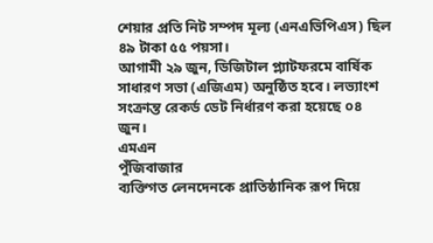শেয়ার প্রতি নিট সম্পদ মূল্য (এনএভিপিএস) ছিল ৪৯ টাকা ৫৫ পয়সা।
আগামী ২৯ জুন, ডিজিটাল প্ল্যাটফরমে বার্ষিক সাধারণ সভা (এজিএম) অনুষ্ঠিত হবে। লভ্যাংশ সংক্রান্ত রেকর্ড ডেট নির্ধারণ করা হয়েছে ০৪ জুন।
এমএন
পুঁজিবাজার
ব্যক্তিগত লেনদেনকে প্রাতিষ্ঠানিক রূপ দিয়ে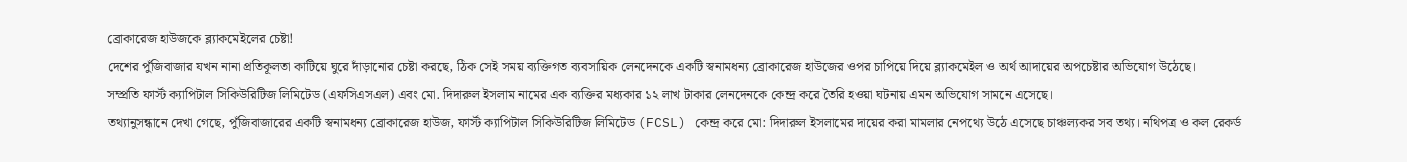ব্রোকারেজ হাউজকে ব্ল্যাকমেইলের চেষ্টা!
দেশের পুঁজিবাজার যখন নানা প্রতিকূলতা কাটিয়ে ঘুরে দাঁড়ানোর চেষ্টা করছে, ঠিক সেই সময় ব্যক্তিগত ব্যবসায়িক লেনদেনকে একটি স্বনামধন্য ব্রোকারেজ হাউজের ওপর চাপিয়ে দিয়ে ব্ল্যাকমেইল ও অর্থ আদায়ের অপচেষ্টার অভিযোগ উঠেছে।
সম্প্রতি ফার্স্ট ক্যাপিটাল সিকিউরিটিজ লিমিটেড (এফসিএসএল) এবং মো. দিদারুল ইসলাম নামের এক ব্যক্তির মধ্যকার ১২ লাখ টাকার লেনদেনকে কেন্দ্র করে তৈরি হওয়া ঘটনায় এমন অভিযোগ সামনে এসেছে।
তথ্যানুসন্ধানে দেখা গেছে, পুঁজিবাজারের একটি স্বনামধন্য ব্রোকারেজ হাউজ, ফার্স্ট ক্যাপিটাল সিকিউরিটিজ লিমিটেড (FCSL) কেন্দ্র করে মো: দিদারুল ইসলামের দায়ের করা মামলার নেপথ্যে উঠে এসেছে চাঞ্চল্যকর সব তথ্য। নথিপত্র ও কল রেকর্ড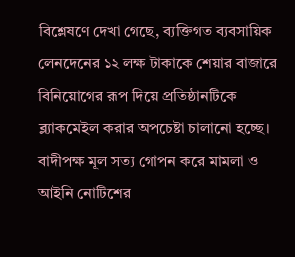বিশ্লেষণে দেখা গেছে, ব্যক্তিগত ব্যবসায়িক লেনদেনের ১২ লক্ষ টাকাকে শেয়ার বাজারে বিনিয়োগের রূপ দিয়ে প্রতিষ্ঠানটিকে ব্ল্যাকমেইল করার অপচেষ্টা চালানো হচ্ছে। বাদীপক্ষ মূল সত্য গোপন করে মামলা ও আইনি নোটিশের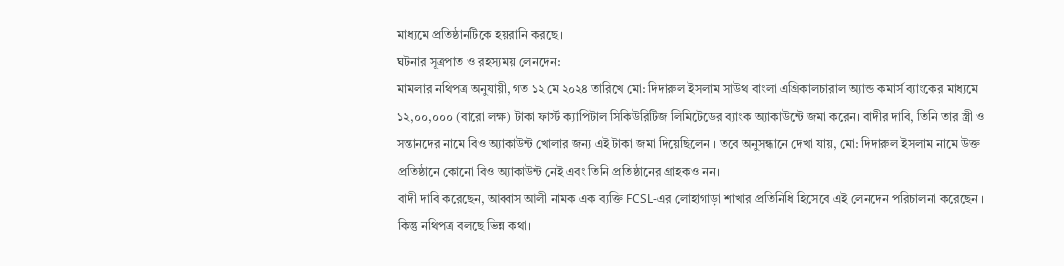মাধ্যমে প্রতিষ্ঠানটিকে হয়রানি করছে।
ঘটনার সূত্রপাত ও রহস্যময় লেনদেন:
মামলার নথিপত্র অনুযায়ী, গত ১২ মে ২০২৪ তারিখে মো: দিদারুল ইসলাম সাউথ বাংলা এগ্রিকালচারাল অ্যান্ড কমার্স ব্যাংকের মাধ্যমে ১২,০০,০০০ (বারো লক্ষ) টাকা ফার্স্ট ক্যাপিটাল সিকিউরিটিজ লিমিটেডের ব্যাংক অ্যাকাউন্টে জমা করেন। বাদীর দাবি, তিনি তার স্ত্রী ও সন্তানদের নামে বিও অ্যাকাউন্ট খোলার জন্য এই টাকা জমা দিয়েছিলেন । তবে অনুসন্ধানে দেখা যায়, মো: দিদারুল ইসলাম নামে উক্ত প্রতিষ্ঠানে কোনো বিও অ্যাকাউন্ট নেই এবং তিনি প্রতিষ্ঠানের গ্রাহকও নন।
বাদী দাবি করেছেন, আব্বাস আলী নামক এক ব্যক্তি FCSL-এর লোহাগাড়া শাখার প্রতিনিধি হিসেবে এই লেনদেন পরিচালনা করেছেন । কিন্তু নথিপত্র বলছে ভিন্ন কথা।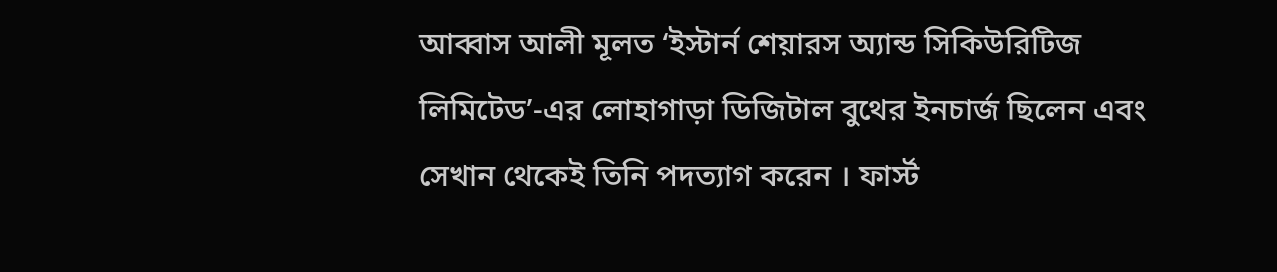আব্বাস আলী মূলত ‘ইস্টার্ন শেয়ারস অ্যান্ড সিকিউরিটিজ লিমিটেড’-এর লোহাগাড়া ডিজিটাল বুথের ইনচার্জ ছিলেন এবং সেখান থেকেই তিনি পদত্যাগ করেন । ফার্স্ট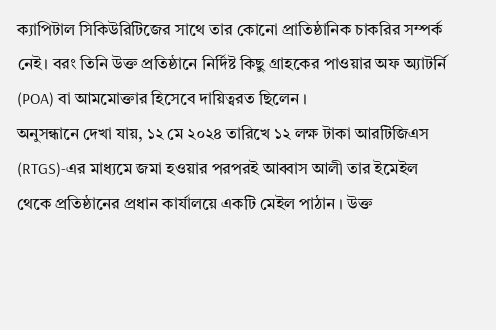ক্যাপিটাল সিকিউরিটিজের সাথে তার কোনো প্রাতিষ্ঠানিক চাকরির সম্পর্ক নেই। বরং তিনি উক্ত প্রতিষ্ঠানে নির্দিষ্ট কিছু গ্রাহকের পাওয়ার অফ অ্যাটর্নি (POA) বা আমমোক্তার হিসেবে দায়িত্বরত ছিলেন ।
অনুসন্ধানে দেখা যায়, ১২ মে ২০২৪ তারিখে ১২ লক্ষ টাকা আরটিজিএস (RTGS)-এর মাধ্যমে জমা হওয়ার পরপরই আব্বাস আলী তার ইমেইল থেকে প্রতিষ্ঠানের প্রধান কার্যালয়ে একটি মেইল পাঠান । উক্ত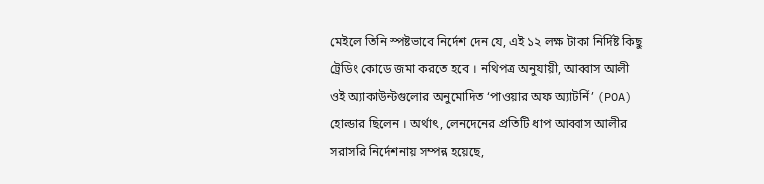মেইলে তিনি স্পষ্টভাবে নির্দেশ দেন যে, এই ১২ লক্ষ টাকা নির্দিষ্ট কিছু ট্রেডিং কোডে জমা করতে হবে । নথিপত্র অনুযায়ী, আব্বাস আলী ওই অ্যাকাউন্টগুলোর অনুমোদিত ‘পাওয়ার অফ অ্যাটর্নি’ (POA) হোল্ডার ছিলেন । অর্থাৎ, লেনদেনের প্রতিটি ধাপ আব্বাস আলীর সরাসরি নির্দেশনায় সম্পন্ন হয়েছে,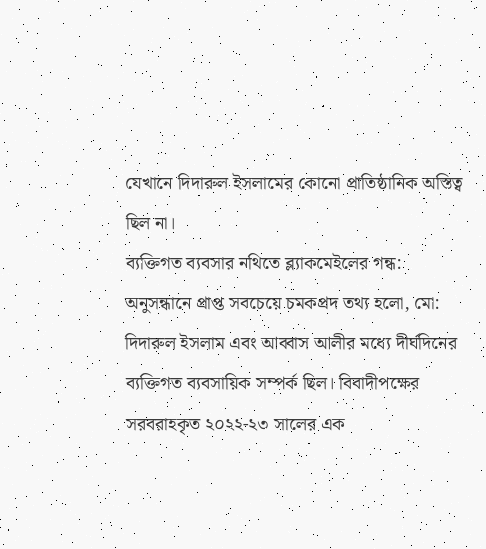যেখানে দিদারুল ইসলামের কোনো প্রাতিষ্ঠানিক অস্তিত্ব ছিল না।
ব্যক্তিগত ব্যবসার নথিতে ব্ল্যাকমেইলের গন্ধ:
অনুসন্ধানে প্রাপ্ত সবচেয়ে চমকপ্রদ তথ্য হলো, মো: দিদারুল ইসলাম এবং আব্বাস আলীর মধ্যে দীর্ঘদিনের ব্যক্তিগত ব্যবসায়িক সম্পর্ক ছিল। বিবাদীপক্ষের সরবরাহকৃত ২০২২-২৩ সালের এক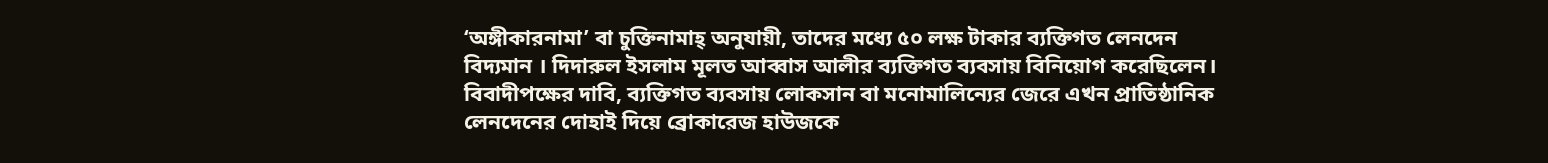‘অঙ্গীকারনামা’ বা চুক্তিনামাহ্ অনুযায়ী, তাদের মধ্যে ৫০ লক্ষ টাকার ব্যক্তিগত লেনদেন বিদ্যমান । দিদারুল ইসলাম মূলত আব্বাস আলীর ব্যক্তিগত ব্যবসায় বিনিয়োগ করেছিলেন। বিবাদীপক্ষের দাবি, ব্যক্তিগত ব্যবসায় লোকসান বা মনোমালিন্যের জেরে এখন প্রাতিষ্ঠানিক লেনদেনের দোহাই দিয়ে ব্রোকারেজ হাউজকে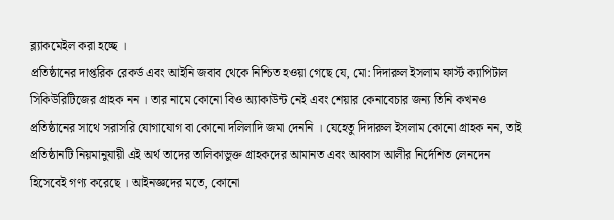ব্ল্যাকমেইল করা হচ্ছে ।
প্রতিষ্ঠানের দাপ্তরিক রেকর্ড এবং আইনি জবাব থেকে নিশ্চিত হওয়া গেছে যে, মো: দিদারুল ইসলাম ফার্স্ট ক্যাপিটাল সিকিউরিটিজের গ্রাহক নন । তার নামে কোনো বিও অ্যাকাউন্ট নেই এবং শেয়ার কেনাবেচার জন্য তিনি কখনও প্রতিষ্ঠানের সাথে সরাসরি যোগাযোগ বা কোনো দলিলাদি জমা দেননি । যেহেতু দিদারুল ইসলাম কোনো গ্রাহক নন, তাই প্রতিষ্ঠানটি নিয়মানুযায়ী এই অর্থ তাদের তালিকাভুক্ত গ্রাহকদের আমানত এবং আব্বাস আলীর নির্দেশিত লেনদেন হিসেবেই গণ্য করেছে । আইনজ্ঞদের মতে, কোনো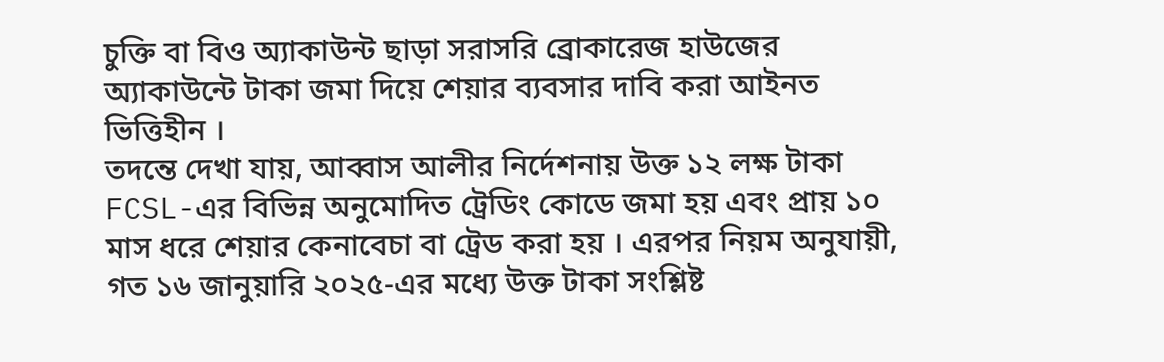চুক্তি বা বিও অ্যাকাউন্ট ছাড়া সরাসরি ব্রোকারেজ হাউজের অ্যাকাউন্টে টাকা জমা দিয়ে শেয়ার ব্যবসার দাবি করা আইনত ভিত্তিহীন ।
তদন্তে দেখা যায়, আব্বাস আলীর নির্দেশনায় উক্ত ১২ লক্ষ টাকা FCSL-এর বিভিন্ন অনুমোদিত ট্রেডিং কোডে জমা হয় এবং প্রায় ১০ মাস ধরে শেয়ার কেনাবেচা বা ট্রেড করা হয় । এরপর নিয়ম অনুযায়ী, গত ১৬ জানুয়ারি ২০২৫-এর মধ্যে উক্ত টাকা সংশ্লিষ্ট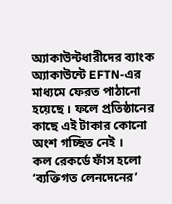অ্যাকাউন্টধারীদের ব্যাংক অ্যাকাউন্টে EFTN-এর মাধ্যমে ফেরত পাঠানো হয়েছে । ফলে প্রতিষ্ঠানের কাছে এই টাকার কোনো অংশ গচ্ছিত নেই ।
কল রেকর্ডে ফাঁস হলো ‘ব্যক্তিগত লেনদেনের’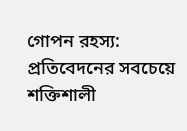গোপন রহস্য:
প্রতিবেদনের সবচেয়ে শক্তিশালী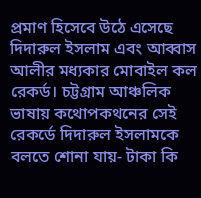প্রমাণ হিসেবে উঠে এসেছে দিদারুল ইসলাম এবং আব্বাস আলীর মধ্যকার মোবাইল কল রেকর্ড। চট্টগ্রাম আঞ্চলিক ভাষায় কথোপকথনের সেই রেকর্ডে দিদারুল ইসলামকে বলতে শোনা যায়- টাকা কি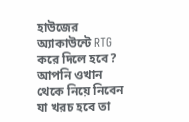হাউজের অ্যাকাউন্টে RTG করে দিলে হবে? আপনি ওখান থেকে নিয়ে নিবেন যা খরচ হবে তা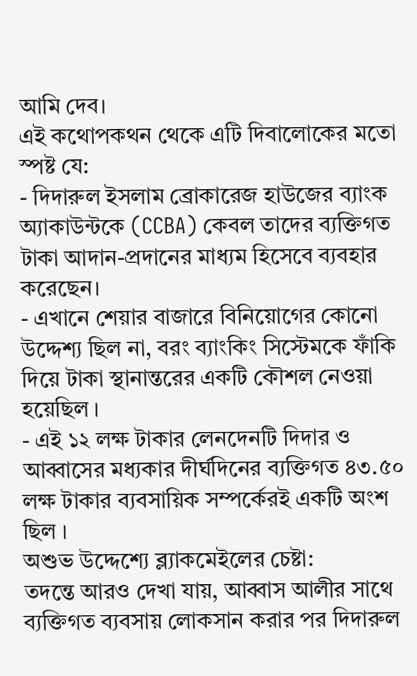আমি দেব।
এই কথোপকথন থেকে এটি দিবালোকের মতো স্পষ্ট যে:
- দিদারুল ইসলাম ব্রোকারেজ হাউজের ব্যাংক অ্যাকাউন্টকে (CCBA) কেবল তাদের ব্যক্তিগত টাকা আদান-প্রদানের মাধ্যম হিসেবে ব্যবহার করেছেন।
- এখানে শেয়ার বাজারে বিনিয়োগের কোনো উদ্দেশ্য ছিল না, বরং ব্যাংকিং সিস্টেমকে ফাঁকি দিয়ে টাকা স্থানান্তরের একটি কৌশল নেওয়া হয়েছিল ।
- এই ১২ লক্ষ টাকার লেনদেনটি দিদার ও আব্বাসের মধ্যকার দীর্ঘদিনের ব্যক্তিগত ৪৩.৫০ লক্ষ টাকার ব্যবসায়িক সম্পর্কেরই একটি অংশ ছিল ।
অশুভ উদ্দেশ্যে ব্ল্যাকমেইলের চেষ্টা:
তদন্তে আরও দেখা যায়, আব্বাস আলীর সাথে ব্যক্তিগত ব্যবসায় লোকসান করার পর দিদারুল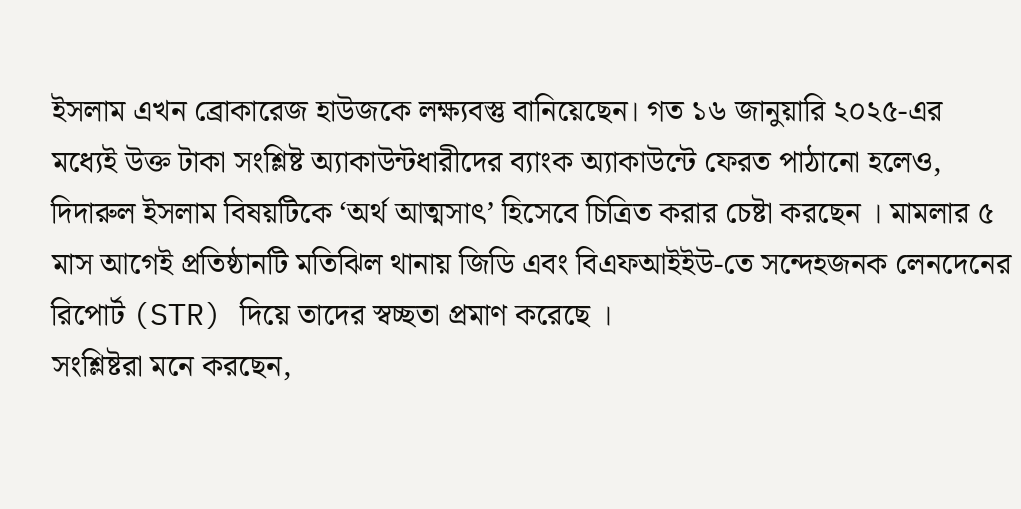ইসলাম এখন ব্রোকারেজ হাউজকে লক্ষ্যবস্তু বানিয়েছেন। গত ১৬ জানুয়ারি ২০২৫-এর মধ্যেই উক্ত টাকা সংশ্লিষ্ট অ্যাকাউন্টধারীদের ব্যাংক অ্যাকাউন্টে ফেরত পাঠানো হলেও, দিদারুল ইসলাম বিষয়টিকে ‘অর্থ আত্মসাৎ’ হিসেবে চিত্রিত করার চেষ্টা করছেন । মামলার ৫ মাস আগেই প্রতিষ্ঠানটি মতিঝিল থানায় জিডি এবং বিএফআইইউ-তে সন্দেহজনক লেনদেনের রিপোর্ট (STR) দিয়ে তাদের স্বচ্ছতা প্রমাণ করেছে ।
সংশ্লিষ্টরা মনে করছেন,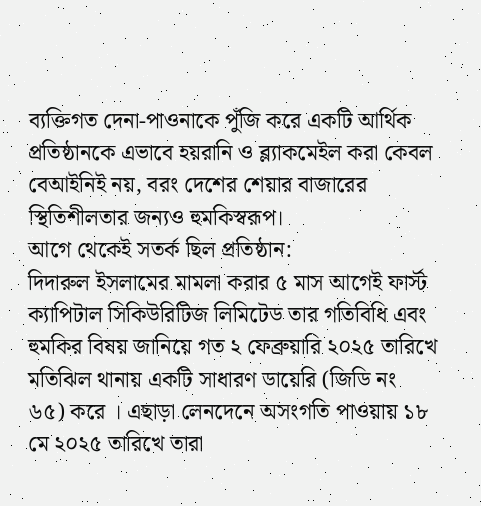ব্যক্তিগত দেনা-পাওনাকে পুঁজি করে একটি আর্থিক প্রতিষ্ঠানকে এভাবে হয়রানি ও ব্ল্যাকমেইল করা কেবল বেআইনিই নয়, বরং দেশের শেয়ার বাজারের স্থিতিশীলতার জন্যও হুমকিস্বরূপ।
আগে থেকেই সতর্ক ছিল প্রতিষ্ঠান:
দিদারুল ইসলামের মামলা করার ৫ মাস আগেই ফার্স্ট ক্যাপিটাল সিকিউরিটিজ লিমিটেড তার গতিবিধি এবং হুমকির বিষয় জানিয়ে গত ২ ফেব্রুয়ারি ২০২৫ তারিখে মতিঝিল থানায় একটি সাধারণ ডায়েরি (জিডি নং ৬৫) করে । এছাড়া লেনদেনে অসংগতি পাওয়ায় ১৮ মে ২০২৫ তারিখে তারা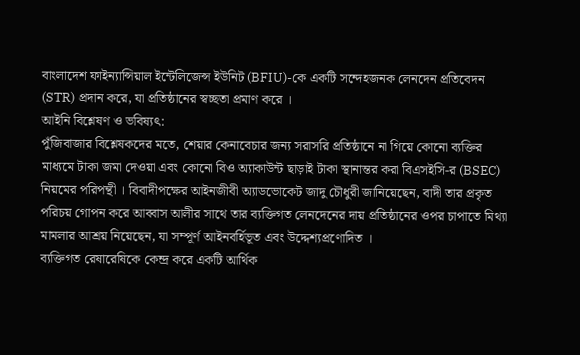বাংলাদেশ ফাইন্যান্সিয়াল ইন্টেলিজেন্স ইউনিট (BFIU)-কে একটি সন্দেহজনক লেনদেন প্রতিবেদন (STR) প্রদান করে, যা প্রতিষ্ঠানের স্বচ্ছতা প্রমাণ করে ।
আইনি বিশ্লেষণ ও ভবিষ্যৎ:
পুঁজিবাজার বিশ্লেষকদের মতে, শেয়ার কেনাবেচার জন্য সরাসরি প্রতিষ্ঠানে না গিয়ে কোনো ব্যক্তির মাধ্যমে টাকা জমা দেওয়া এবং কোনো বিও অ্যাকাউন্ট ছাড়াই টাকা স্থানান্তর করা বিএসইসি-র (BSEC) নিয়মের পরিপন্থী । বিবাদীপক্ষের আইনজীবী অ্যাডভোকেট জাদু চৌধুরী জানিয়েছেন, বাদী তার প্রকৃত পরিচয় গোপন করে আব্বাস আলীর সাথে তার ব্যক্তিগত লেনদেনের দায় প্রতিষ্ঠানের ওপর চাপাতে মিথ্যা মামলার আশ্রয় নিয়েছেন, যা সম্পূর্ণ আইনবর্হিভূত এবং উদ্দেশ্যপ্রণোদিত ।
ব্যক্তিগত রেষারেষিকে কেন্দ্র করে একটি আর্থিক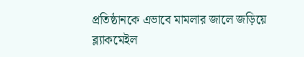প্রতিষ্ঠানকে এভাবে মামলার জালে জড়িয়ে ব্ল্যাকমেইল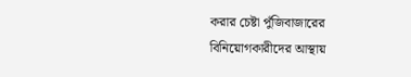করার চেষ্টা পুঁজিবাজারের বিনিয়োগকারীদের আস্থায়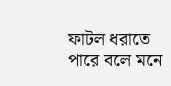ফাটল ধরাতে পারে বলে মনে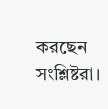করছেন সংশ্লিষ্টরা।